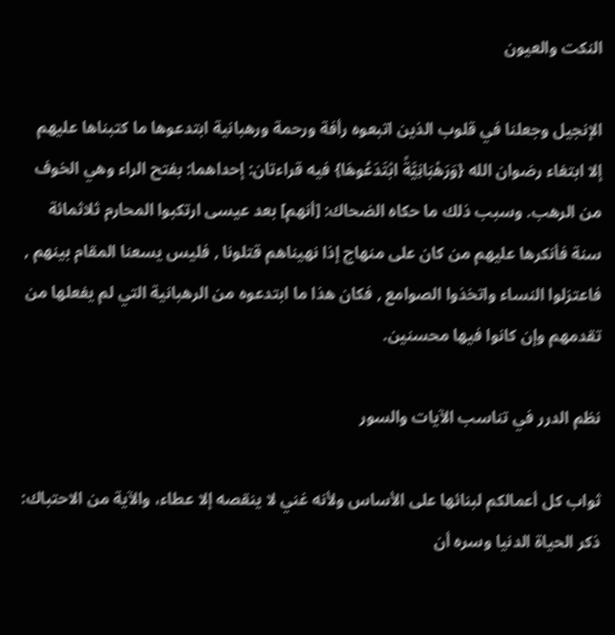النكت والعيون

الإنجيل وجعلنا في قلوب الذين اتبعوه رأفة ورحمة ورهبانية ابتدعوها ما كتبناها عليهم إلا ابتغاء رضوان الله {وَرَهْبَانِيَّةً ابْتَدَعُوهَا} فيه قراءتان: إحداهما: بفتح الراء وهي الخوف من الرهب. وسبب ذلك ما حكاه الضحاك: [أنهم] بعد عيسى ارتكبوا المحارم ثلاثمائة سنة فأنكرها عليهم من كان على منهاج إذا نهيناهم قتلونا , فليس يسعنا المقام بينهم , فاعتزلوا النساء واتخذوا الصوامع , فكان هذا ما ابتدعوه من الرهبانية التي لم يفعلها من تقدمهم وإن كانوا فيها محسنين.

نظم الدرر في تناسب الآيات والسور

ثواب كل أعمالكم لبنائها على الأساس ولأنه غني لا ينقصه إلا عطاء، والآية من الاحتباك: ذكر الحياة الدنيا وسره أن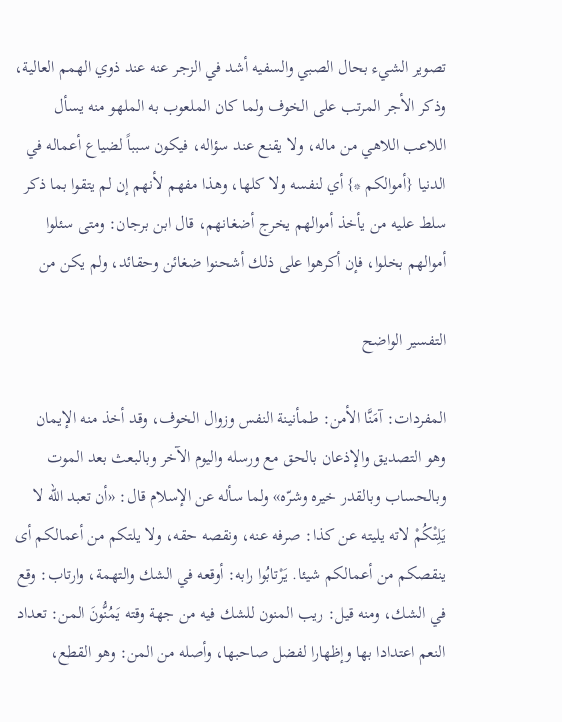تصوير الشيء بحال الصبي والسفيه أشد في الزجر عنه عند ذوي الهمم العالية، وذكر الأجر المرتب على الخوف ولما كان الملعوب به الملهو منه يسأل اللاعب اللاهي من ماله، ولا يقنع عند سؤاله، فيكون سبباً لضياع أعماله في الدنيا {أموالكم *} أي لنفسه ولا كلها، وهذا مفهم لأنهم إن لم يتقوا بما ذكر سلط عليه من يأخذ أموالهم يخرج أضغانهم، قال ابن برجان: ومتى سئلوا أموالهم بخلوا، فإن أكرهوا على ذلك أشحنوا ضغائن وحقائد، ولم يكن من

التفسير الواضح

المفردات: آمَنَّا الأمن: طمأنينة النفس وزوال الخوف، وقد أخذ منه الإيمان وهو التصديق والإذعان بالحق مع ورسله واليوم الآخر وبالبعث بعد الموت وبالحساب وبالقدر خيره وشرّه» ولما سأله عن الإسلام قال: «أن تعبد الله لا يَلِتْكُمْ لاته يليته عن كذا: صرفه عنه، ونقصه حقه، ولا يلتكم من أعمالكم أى ينقصكم من أعمالكم شيئا. يَرْتابُوا رابه: أوقعه في الشك والتهمة، وارتاب: وقع في الشك، ومنه قيل: ريب المنون للشك فيه من جهة وقته يَمُنُّونَ المن: تعداد النعم اعتدادا بها وإظهارا لفضل صاحبها، وأصله من المن: وهو القطع،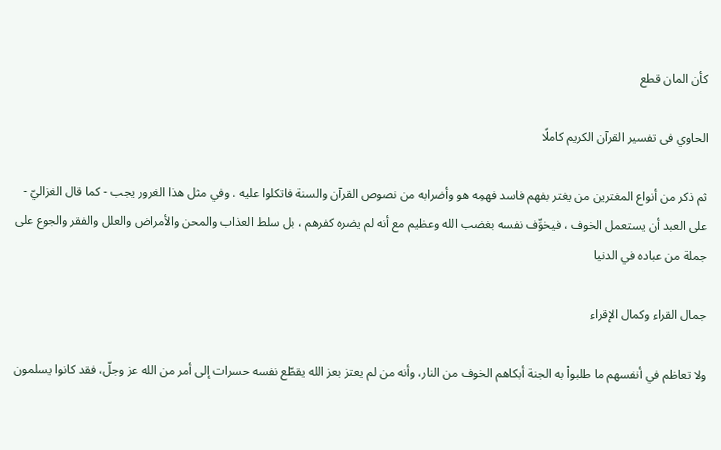كأن المان قطع

الحاوي فى تفسير القرآن الكريم كاملًا

ثم ذكر من أنواع المغترين من يغتر بفهم فاسد فهمِه هو وأضرابه من نصوص القرآن والسنة فاتكلوا عليه . وفي مثل هذا الغرور يجب - كما قال الغزاليّ - على العبد أن يستعمل الخوف ، فيخوِّف نفسه بغضب الله وعظيم مع أنه لم يضره كفرهم ، بل سلط العذاب والمحن والأمراض والعلل والفقر والجوع على جملة من عباده في الدنيا

جمال القراء وكمال الإقراء

ولا تعاظم في أنفسهم ما طلبواْ به الجنة أبكاهم الخوف من النار، وأنه من لم يعتز بعز الله يقطّع نفسه حسرات إلى أمر من الله عز وجلّ، فقد كانوا يسلمون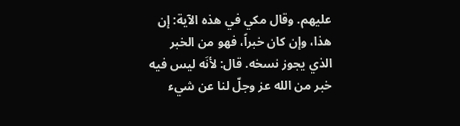عليهم. وقال مكي في هذه الآية: إن هذا، وإن كان خبراً، فهو من الخبر الذي يجوز نسخه. قال: لأنَه ليس فيه خبر من الله عز وجلّ لنا عن شيء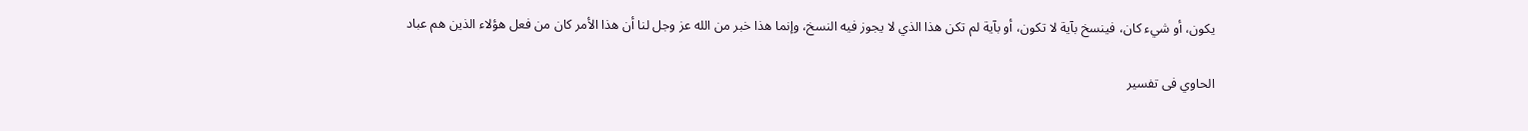يكون، أو شيء كان، فينسخ بآية لا تكون، أو بآية لم تكن هذا الذي لا يجوز فيه النسخ، وإنما هذا خبر من الله عز وجل لنا أن هذا الأمر كان من فعل هؤلاء الذين هم عباد

الحاوي فى تفسير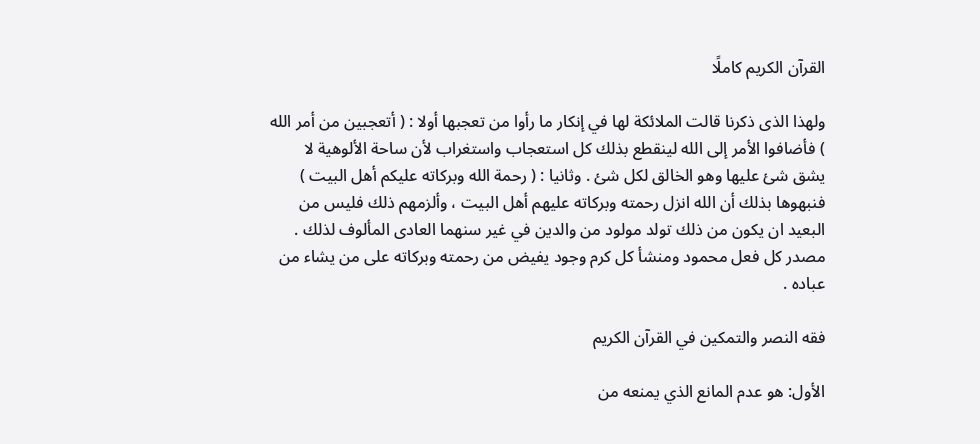القرآن الكريم كاملًا

ولهذا الذى ذكرنا قالت الملائكة لها في إنكار ما رأوا من تعجبها أولا : ( أتعجبين من أمر الله ) فأضافوا الأمر إلى الله لينقطع بذلك كل استعجاب واستغراب لأن ساحة الألوهية لا يشق شئ عليها وهو الخالق لكل شئ . وثانيا : ( رحمة الله وبركاته عليكم أهل البيت ) فنبهوها بذلك أن الله انزل رحمته وبركاته عليهم أهل البيت ، وألزمهم ذلك فليس من البعيد ان يكون من ذلك تولد مولود من والدين في غير سنهما العادى المألوف لذلك . مصدر كل فعل محمود ومنشأ كل كرم وجود يفيض من رحمته وبركاته على من يشاء من عباده .

فقه النصر والتمكين في القرآن الكريم

الأول: هو عدم المانع الذي يمنعه من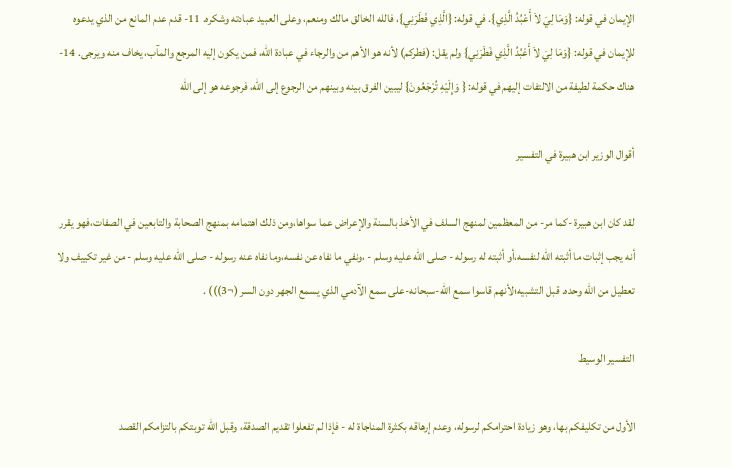الإيمان في قوله: {وَمَا لِيَ لاَ أَعْبُدُ الَّذِي}. في قوله: {الَّذِي فَطَرَنِي}، فالله الخالق مالك ومنعم، وعلى العبيد عبادته وشكره. 11- قدم عدم المانع من الذي يدعوه للإيمان في قوله: {وَمَا لِيَ لاَ أَعْبُدُ الَّذِي فَطَرَنِي} ولم يقل: (فطركم) لأنه هو الأهم من والرجاء في عبادة الله، فمن يكون إليه المرجع والمآب، يخاف منه ويرجى. 14- هناك حكمة لطيفة من الالتفات إليهم في قوله: { وَإِلَيْهِ تُرْجَعُونَ} ليبين الفرق بينه وبينهم من الرجوع إلى الله، فرجوعه هو إلى الله

أقوال الوزير ابن هبيرة في التفسير

لقد كان ابن هبيرة -كما مر- من المعظمين لمنهج السلف في الأخذ بالسنة والإعراض عما سواها،ومن ذلك اهتمامه بمنهج الصحابة والتابعين في الصفات،فهو يقرر أنه يجب إثبات ما أثبته الله لنفسه،أو أثبته له رسوله - صلى الله عليه وسلم - ،ونفي ما نفاه عن نفسه،وما نفاه عنه رسوله - صلى الله عليه وسلم - من غير تكييف ولا تعطيل من الله وحده. قبل التشبيه؛لأنهم قاسوا سمع الله-سبحانه-على سمع الآدمي الذي يسمع الجهر دون السر (¬3))) .

التفسير الوسيط

الأول من تكليفكم بها، وهو زيادة احترامكم لرسوله، وعدم إرهاقه بكثرة المناجاة له - فإذا لم تفعلوا تقديم الصدقة، وقبل الله توبتكم بالتزامكم القصد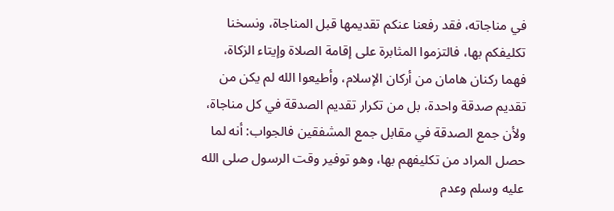في مناجاته، فقد رفعنا عنكم تقديمها قبل المناجاة، ونسخنا تكليفكم بها، فالتزموا المثابرة على إقامة الصلاة وإيتاء الزكاة، فهما ركنان هامان من أركان الإسلام، وأطيعوا الله لم يكن من تقديم صدقة واحدة، بل من تكرار تقديم الصدقة في كل مناجاة، ولأن جمع الصدقة في مقابل جمع المشفقين فالجواب: أنه لما حصل المراد من تكليفهم بها، وهو توفير وقت الرسول صلى الله عليه وسلم وعدم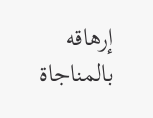إرهاقه بالمناجاة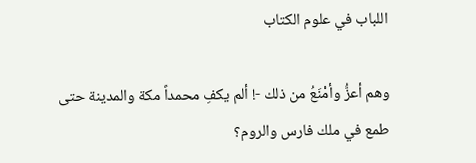اللباب في علوم الكتاب

وهم أعزُّ وأمْنَعُ من ذلك -! ألم يكفِ محمداً مكة والمدينة حتى طمع في ملك فارس والروم؟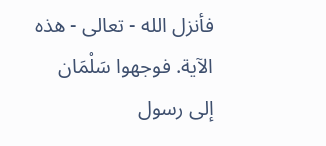فأنزل الله - تعالى - هذه الآية. فوجهوا سَلْمَان إلى رسول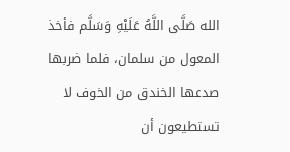الله صَلَّى اللَّهُ عَلَيْهِ وَسَلَّم فأخذ المعول من سلمان، فلما ضربها صدعها الخندق من الخوف لا تستطيعون أن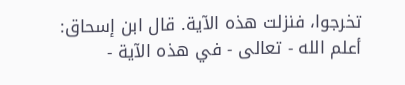تخرجوا، فنزلت هذه الآية. قال ابن إسحاق: أعلم الله - تعالى - في هذه الآية -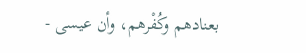بعنادهم وكُفْرهم، وأن عيسى -